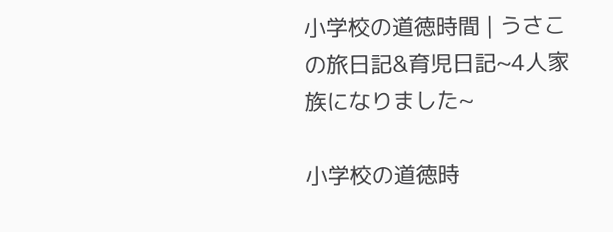小学校の道徳時間 | うさこの旅日記&育児日記~4人家族になりました~

小学校の道徳時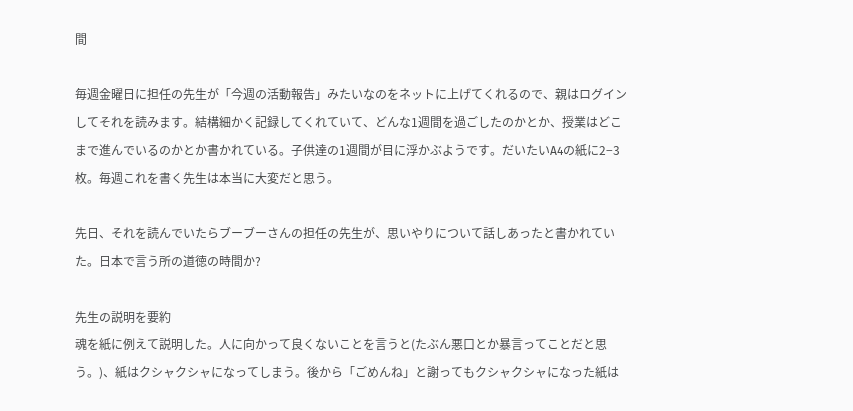間

毎週金曜日に担任の先生が「今週の活動報告」みたいなのをネットに上げてくれるので、親はログインしてそれを読みます。結構細かく記録してくれていて、どんな1週間を過ごしたのかとか、授業はどこまで進んでいるのかとか書かれている。子供達の1週間が目に浮かぶようです。だいたいA4の紙に2−3枚。毎週これを書く先生は本当に大変だと思う。

先日、それを読んでいたらブーブーさんの担任の先生が、思いやりについて話しあったと書かれていた。日本で言う所の道徳の時間か?

先生の説明を要約
魂を紙に例えて説明した。人に向かって良くないことを言うと(たぶん悪口とか暴言ってことだと思う。)、紙はクシャクシャになってしまう。後から「ごめんね」と謝ってもクシャクシャになった紙は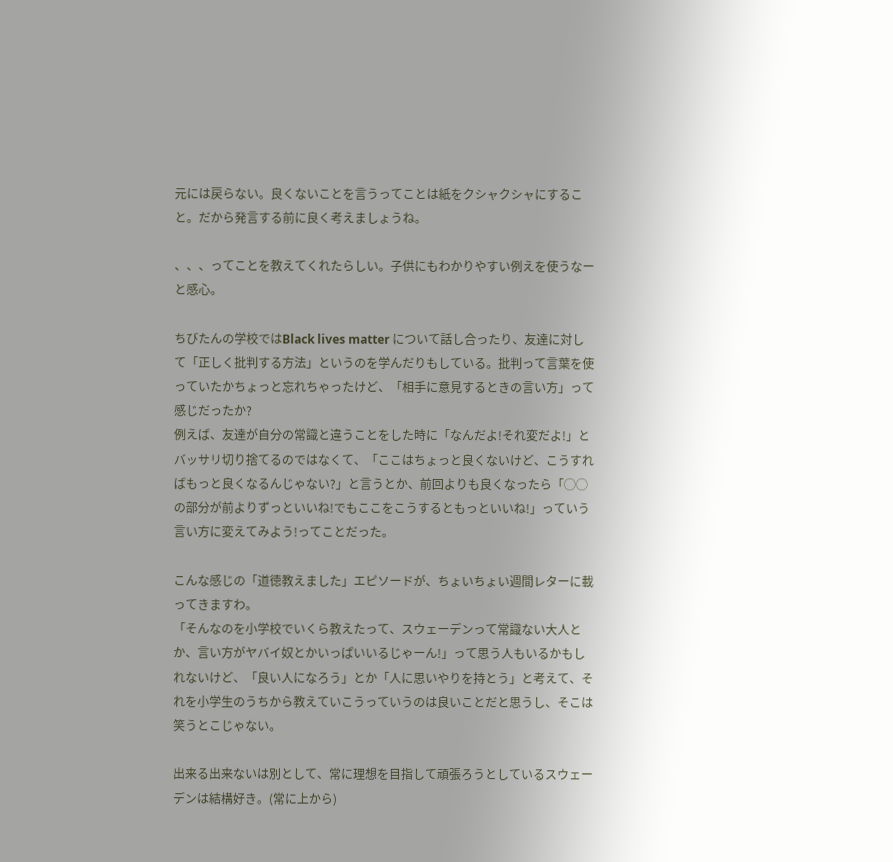元には戻らない。良くないことを言うってことは紙をクシャクシャにすること。だから発言する前に良く考えましょうね。

、、、ってことを教えてくれたらしい。子供にもわかりやすい例えを使うなーと感心。

ちびたんの学校ではBlack lives matter について話し合ったり、友達に対して「正しく批判する方法」というのを学んだりもしている。批判って言葉を使っていたかちょっと忘れちゃったけど、「相手に意見するときの言い方」って感じだったか?
例えば、友達が自分の常識と違うことをした時に「なんだよ!それ変だよ!」とバッサリ切り捨てるのではなくて、「ここはちょっと良くないけど、こうすればもっと良くなるんじゃない?」と言うとか、前回よりも良くなったら「◯◯の部分が前よりずっといいね!でもここをこうするともっといいね!」っていう言い方に変えてみよう!ってことだった。

こんな感じの「道徳教えました」エピソードが、ちょいちょい週間レターに載ってきますわ。
「そんなのを小学校でいくら教えたって、スウェーデンって常識ない大人とか、言い方がヤバイ奴とかいっぱいいるじゃーん!」って思う人もいるかもしれないけど、「良い人になろう」とか「人に思いやりを持とう」と考えて、それを小学生のうちから教えていこうっていうのは良いことだと思うし、そこは笑うとこじゃない。

出来る出来ないは別として、常に理想を目指して頑張ろうとしているスウェーデンは結構好き。(常に上から)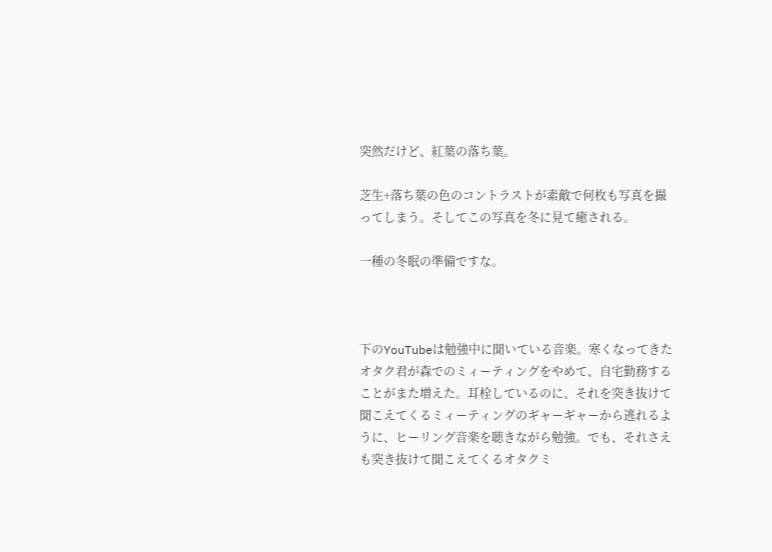突然だけど、紅葉の落ち葉。

芝生+落ち葉の色のコントラストが素敵で何枚も写真を撮ってしまう。そしてこの写真を冬に見て癒される。

一種の冬眠の準備ですな。



下のYouTubeは勉強中に聞いている音楽。寒くなってきたオタク君が森でのミィーティングをやめて、自宅勤務することがまた増えた。耳栓しているのに、それを突き抜けて聞こえてくるミィーティングのギャーギャーから逃れるように、ヒーリング音楽を聴きながら勉強。でも、それさえも突き抜けて聞こえてくるオタクミ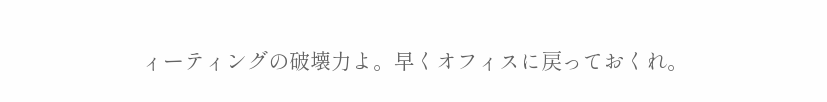ィーティングの破壊力よ。早くオフィスに戻っておくれ。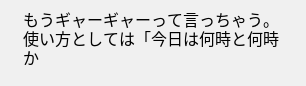もうギャーギャーって言っちゃう。使い方としては「今日は何時と何時か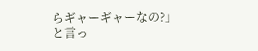らギャーギャーなの?」と言っ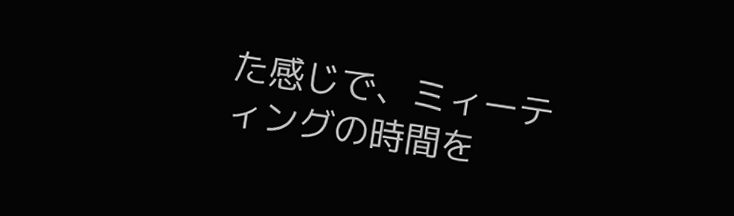た感じで、ミィーティングの時間を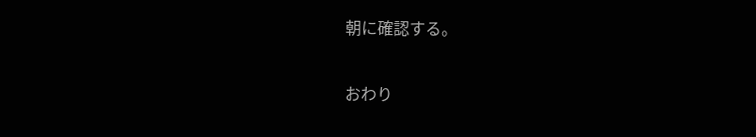朝に確認する。

おわり